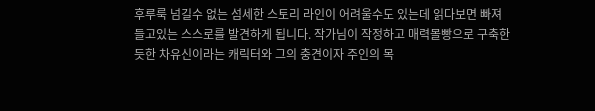후루룩 넘길수 없는 섬세한 스토리 라인이 어려울수도 있는데 읽다보면 빠져들고있는 스스로를 발견하게 됩니다. 작가님이 작정하고 매력몰빵으로 구축한듯한 차유신이라는 캐릭터와 그의 충견이자 주인의 목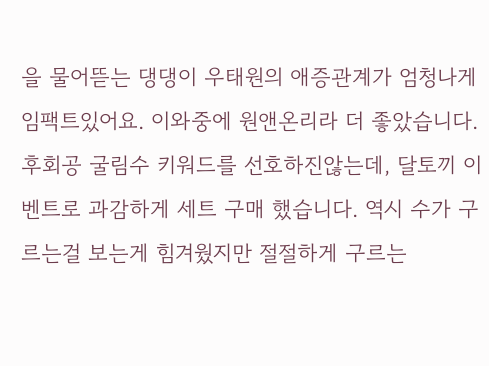을 물어뜯는 댕댕이 우태원의 애증관계가 엄청나게 임팩트있어요. 이와중에 원앤온리라 더 좋았습니다.
후회공 굴림수 키워드를 선호하진않는데, 달토끼 이벤트로 과감하게 세트 구매 했습니다. 역시 수가 구르는걸 보는게 힘겨웠지만 절절하게 구르는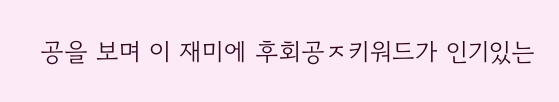공을 보며 이 재미에 후회공ㅈ키워드가 인기있는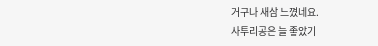거구나 새삼 느꼈네요.
사투리공은 늘 좋았기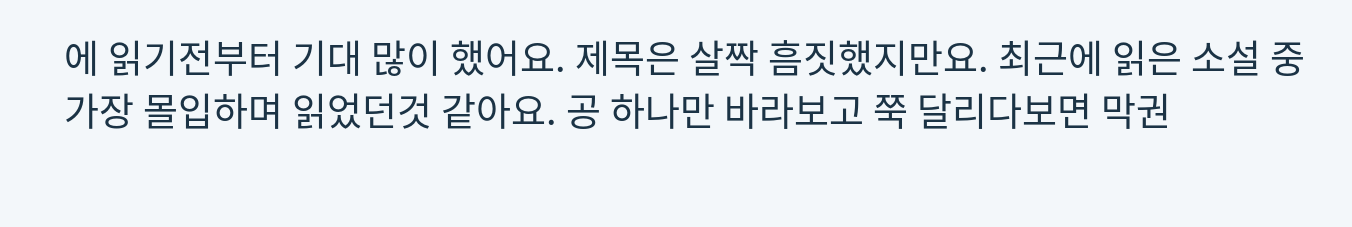에 읽기전부터 기대 많이 했어요. 제목은 살짝 흠짓했지만요. 최근에 읽은 소설 중 가장 몰입하며 읽었던것 같아요. 공 하나만 바라보고 쭉 달리다보면 막권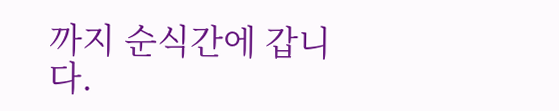까지 순식간에 갑니다.